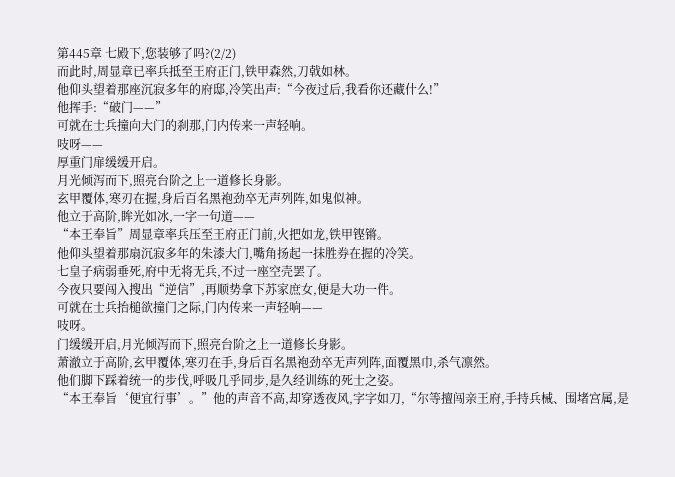第445章 七殿下,您装够了吗?(2/2)
而此时,周显章已率兵抵至王府正门,铁甲森然,刀戟如林。
他仰头望着那座沉寂多年的府邸,冷笑出声:“今夜过后,我看你还藏什么!”
他挥手:“破门——”
可就在士兵撞向大门的刹那,门内传来一声轻响。
吱呀——
厚重门扉缓缓开启。
月光倾泻而下,照亮台阶之上一道修长身影。
玄甲覆体,寒刃在握,身后百名黑袍劲卒无声列阵,如鬼似神。
他立于高阶,眸光如冰,一字一句道——
“本王奉旨”周显章率兵压至王府正门前,火把如龙,铁甲铿锵。
他仰头望着那扇沉寂多年的朱漆大门,嘴角扬起一抹胜券在握的冷笑。
七皇子病弱垂死,府中无将无兵,不过一座空壳罢了。
今夜只要闯入搜出“逆信”,再顺势拿下苏家庶女,便是大功一件。
可就在士兵抬槌欲撞门之际,门内传来一声轻响——
吱呀。
门缓缓开启,月光倾泻而下,照亮台阶之上一道修长身影。
萧澈立于高阶,玄甲覆体,寒刃在手,身后百名黑袍劲卒无声列阵,面覆黑巾,杀气凛然。
他们脚下踩着统一的步伐,呼吸几乎同步,是久经训练的死士之姿。
“本王奉旨‘便宜行事’。”他的声音不高,却穿透夜风,字字如刀,“尔等擅闯亲王府,手持兵械、围堵宫属,是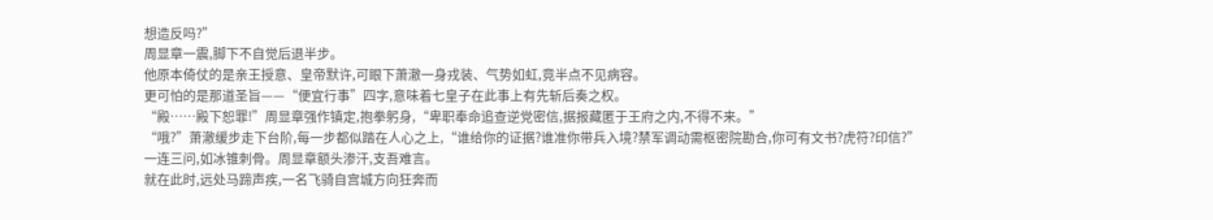想造反吗?”
周显章一震,脚下不自觉后退半步。
他原本倚仗的是亲王授意、皇帝默许,可眼下萧澈一身戎装、气势如虹,竟半点不见病容。
更可怕的是那道圣旨——“便宜行事”四字,意味着七皇子在此事上有先斩后奏之权。
“殿……殿下恕罪!”周显章强作镇定,抱拳躬身,“卑职奉命追查逆党密信,据报藏匿于王府之内,不得不来。”
“哦?”萧澈缓步走下台阶,每一步都似踏在人心之上,“谁给你的证据?谁准你带兵入境?禁军调动需枢密院勘合,你可有文书?虎符?印信?”
一连三问,如冰锥刺骨。周显章额头渗汗,支吾难言。
就在此时,远处马蹄声疾,一名飞骑自宫城方向狂奔而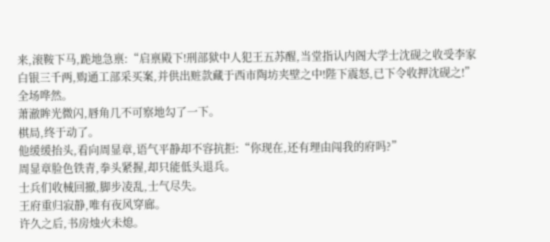来,滚鞍下马,跪地急禀:“启禀殿下!刑部狱中人犯王五苏醒,当堂指认内阁大学士沈砚之收受李家白银三千两,购通工部采买案,并供出赃款藏于西市陶坊夹壁之中!陛下震怒,已下令收押沈砚之!”
全场哗然。
萧澈眸光微闪,唇角几不可察地勾了一下。
棋局,终于动了。
他缓缓抬头,看向周显章,语气平静却不容抗拒:“你现在,还有理由闯我的府吗?”
周显章脸色铁青,拳头紧握,却只能低头退兵。
士兵们收械回撤,脚步凌乱,士气尽失。
王府重归寂静,唯有夜风穿廊。
许久之后,书房烛火未熄。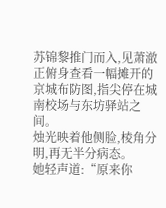苏锦黎推门而入,见萧澈正俯身查看一幅摊开的京城布防图,指尖停在城南校场与东坊驿站之间。
烛光映着他侧脸,棱角分明,再无半分病态。
她轻声道:“原来你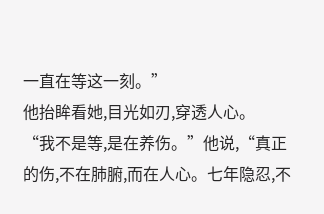一直在等这一刻。”
他抬眸看她,目光如刃,穿透人心。
“我不是等,是在养伤。”他说,“真正的伤,不在肺腑,而在人心。七年隐忍,不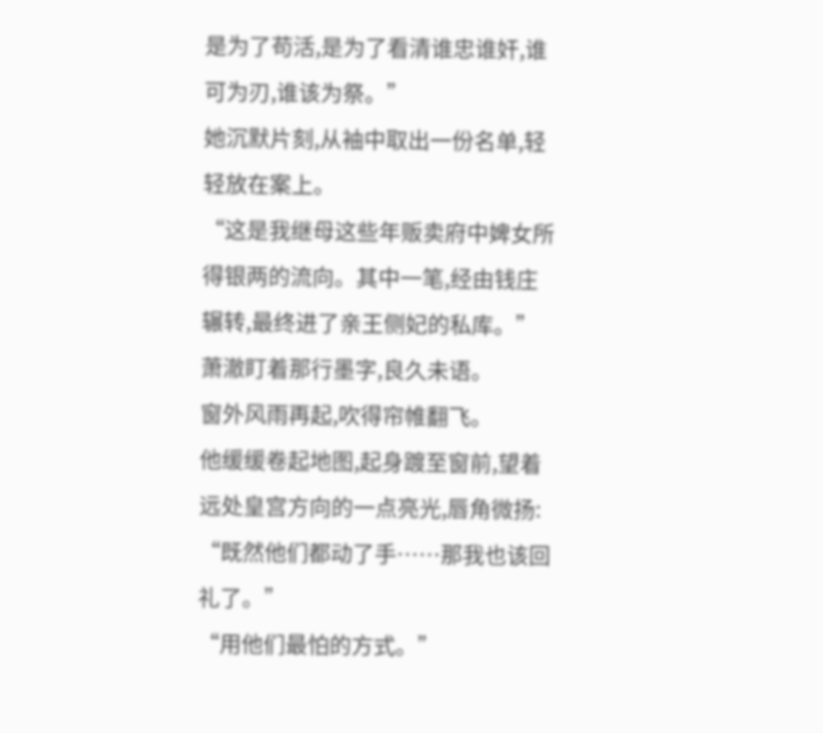是为了苟活,是为了看清谁忠谁奸,谁可为刃,谁该为祭。”
她沉默片刻,从袖中取出一份名单,轻轻放在案上。
“这是我继母这些年贩卖府中婢女所得银两的流向。其中一笔,经由钱庄辗转,最终进了亲王侧妃的私库。”
萧澈盯着那行墨字,良久未语。
窗外风雨再起,吹得帘帷翻飞。
他缓缓卷起地图,起身踱至窗前,望着远处皇宫方向的一点亮光,唇角微扬:
“既然他们都动了手……那我也该回礼了。”
“用他们最怕的方式。”